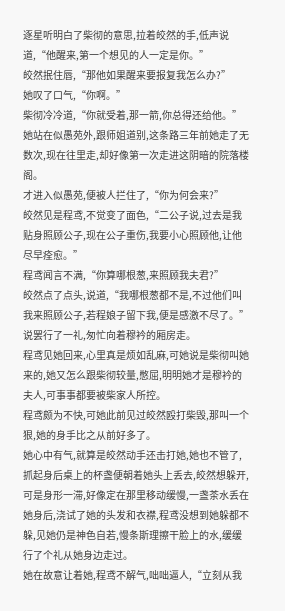逐星听明白了柴彻的意思,拉着皎然的手,低声说道,“他醒来,第一个想见的人一定是你。”
皎然抿住唇,“那他如果醒来要报复我怎么办?”
她叹了口气,“你啊。”
柴彻冷冷道,“你就受着,那一箭,你总得还给他。”
她站在似愚苑外,跟师姐道别,这条路三年前她走了无数次,现在往里走,却好像第一次走进这阴暗的院落楼阁。
才进入似愚苑,便被人拦住了,“你为何会来?”
皎然见是程鸢,不觉变了面色,“二公子说,过去是我贴身照顾公子,现在公子重伤,我要小心照顾他,让他尽早痊愈。”
程鸢闻言不满,“你算哪根葱,来照顾我夫君?”
皎然点了点头,说道,“我哪根葱都不是,不过他们叫我来照顾公子,若程娘子留下我,便是感激不尽了。”
说罢行了一礼,匆忙向着穆衿的厢房走。
程鸢见她回来,心里真是烦如乱麻,可她说是柴彻叫她来的,她又怎么跟柴彻较量,憋屈,明明她才是穆衿的夫人,可事事都要被柴家人所控。
程鸢颇为不快,可她此前见过皎然殴打柴毁,那叫一个狠,她的身手比之从前好多了。
她心中有气,就算是皎然动手还击打她,她也不管了,抓起身后桌上的杯盏便朝着她头上丢去,皎然想躲开,可是身形一滞,好像定在那里移动缓慢,一盏茶水丢在她身后,浇试了她的头发和衣襟,程鸢没想到她躲都不躲,见她仍是神色自若,慢条斯理擦干脸上的水,缓缓行了个礼从她身边走过。
她在故意让着她,程鸢不解气,咄咄逼人,“立刻从我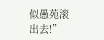似愚苑滚出去!”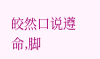皎然口说遵命,脚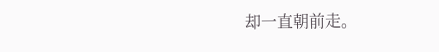却一直朝前走。